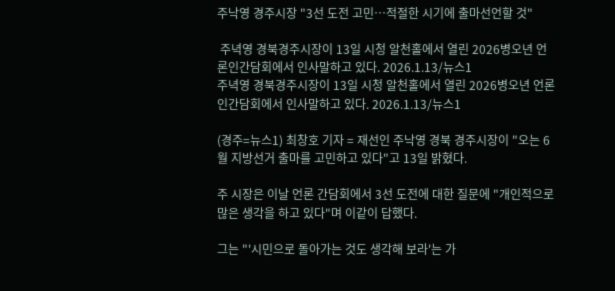주낙영 경주시장 "3선 도전 고민…적절한 시기에 출마선언할 것"

 주녁영 경북경주시장이 13일 시청 알천홀에서 열린 2026병오년 언론인간담회에서 인사말하고 있다. 2026.1.13/뉴스1
주녁영 경북경주시장이 13일 시청 알천홀에서 열린 2026병오년 언론인간담회에서 인사말하고 있다. 2026.1.13/뉴스1

(경주=뉴스1) 최창호 기자 = 재선인 주낙영 경북 경주시장이 "오는 6월 지방선거 출마를 고민하고 있다"고 13일 밝혔다.

주 시장은 이날 언론 간담회에서 3선 도전에 대한 질문에 "개인적으로 많은 생각을 하고 있다"며 이같이 답했다.

그는 "'시민으로 돌아가는 것도 생각해 보라'는 가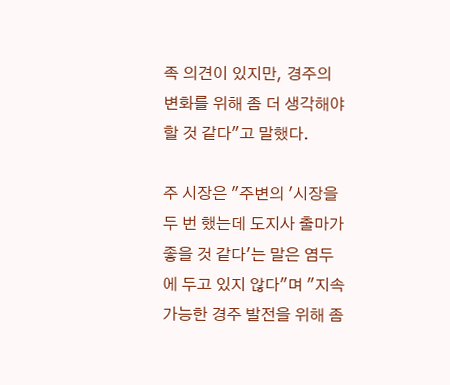족 의견이 있지만, 경주의 변화를 위해 좀 더 생각해야 할 것 같다"고 말했다.

주 시장은 "주변의 '시장을 두 번 했는데 도지사 출마가 좋을 것 같다'는 말은 염두에 두고 있지 않다"며 "지속 가능한 경주 발전을 위해 좀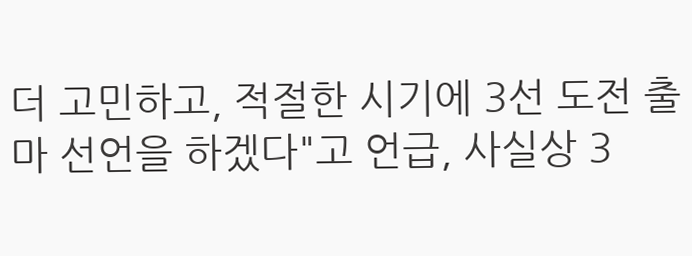더 고민하고, 적절한 시기에 3선 도전 출마 선언을 하겠다"고 언급, 사실상 3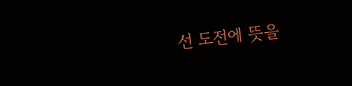선 도전에 뜻을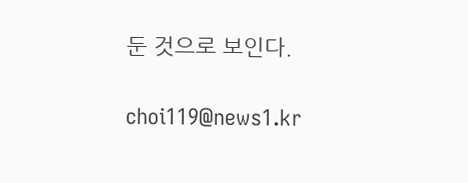둔 것으로 보인다.

choi119@news1.kr